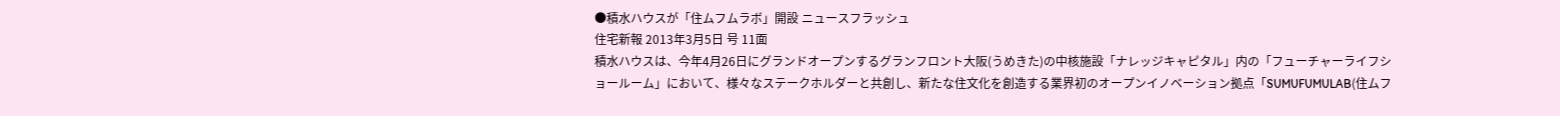●積水ハウスが「住ムフムラボ」開設 ニュースフラッシュ
住宅新報 2013年3月5日 号 11面
積水ハウスは、今年4月26日にグランドオープンするグランフロント大阪(うめきた)の中核施設「ナレッジキャピタル」内の「フューチャーライフショールーム」において、様々なステークホルダーと共創し、新たな住文化を創造する業界初のオープンイノベーション拠点「SUMUFUMULAB(住ムフ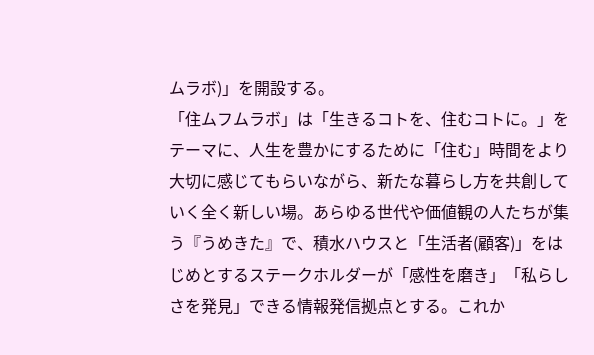ムラボ)」を開設する。
「住ムフムラボ」は「生きるコトを、住むコトに。」をテーマに、人生を豊かにするために「住む」時間をより大切に感じてもらいながら、新たな暮らし方を共創していく全く新しい場。あらゆる世代や価値観の人たちが集う『うめきた』で、積水ハウスと「生活者(顧客)」をはじめとするステークホルダーが「感性を磨き」「私らしさを発見」できる情報発信拠点とする。これか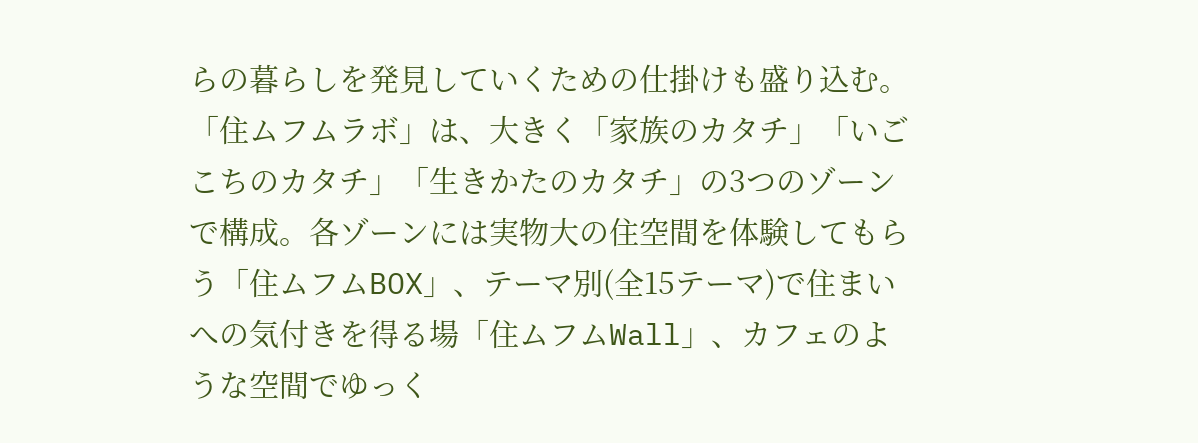らの暮らしを発見していくための仕掛けも盛り込む。
「住ムフムラボ」は、大きく「家族のカタチ」「いごこちのカタチ」「生きかたのカタチ」の3つのゾーンで構成。各ゾーンには実物大の住空間を体験してもらう「住ムフムBOX」、テーマ別(全15テーマ)で住まいへの気付きを得る場「住ムフムWall」、カフェのような空間でゆっく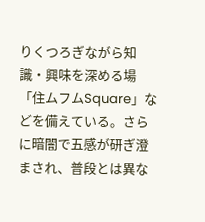りくつろぎながら知識・興味を深める場「住ムフムSquare」などを備えている。さらに暗闇で五感が研ぎ澄まされ、普段とは異な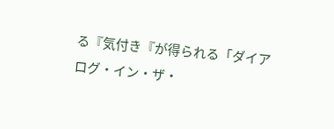る『気付き『が得られる「ダイアログ・イン・ザ・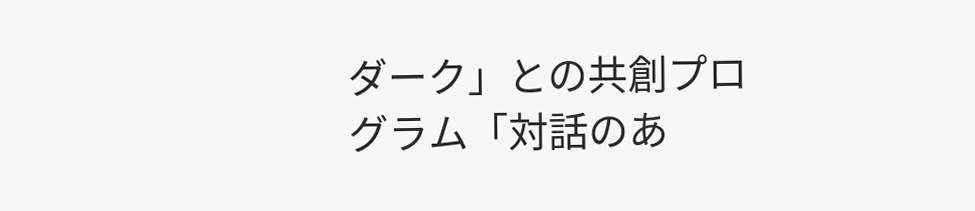ダーク」との共創プログラム「対話のあ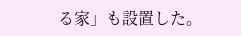る家」も設置した。